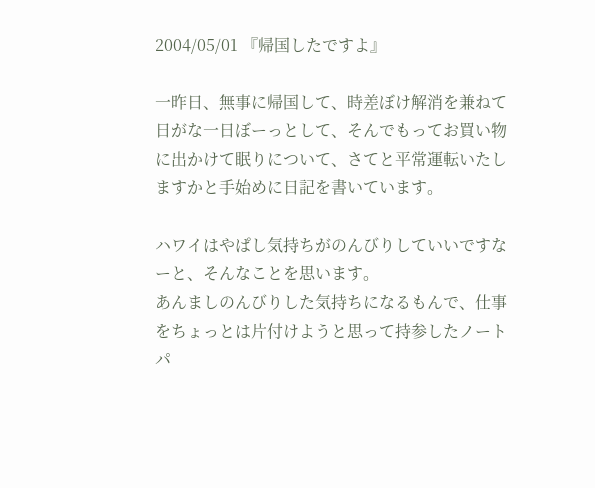2004/05/01 『帰国したですよ』

一昨日、無事に帰国して、時差ぼけ解消を兼ねて日がな一日ぼーっとして、そんでもってお買い物に出かけて眠りについて、さてと平常運転いたしますかと手始めに日記を書いています。

ハワイはやぱし気持ちがのんびりしていいですなーと、そんなことを思います。
あんましのんびりした気持ちになるもんで、仕事をちょっとは片付けようと思って持参したノートパ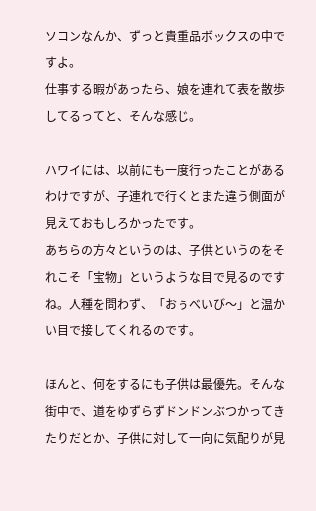ソコンなんか、ずっと貴重品ボックスの中ですよ。
仕事する暇があったら、娘を連れて表を散歩してるってと、そんな感じ。

ハワイには、以前にも一度行ったことがあるわけですが、子連れで行くとまた違う側面が見えておもしろかったです。
あちらの方々というのは、子供というのをそれこそ「宝物」というような目で見るのですね。人種を問わず、「おぅべいび〜」と温かい目で接してくれるのです。

ほんと、何をするにも子供は最優先。そんな街中で、道をゆずらずドンドンぶつかってきたりだとか、子供に対して一向に気配りが見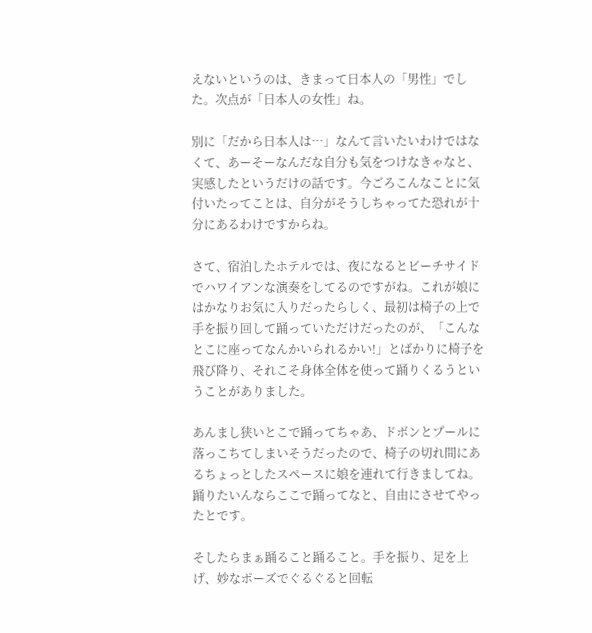えないというのは、きまって日本人の「男性」でした。次点が「日本人の女性」ね。

別に「だから日本人は…」なんて言いたいわけではなくて、あーそーなんだな自分も気をつけなきゃなと、実感したというだけの話です。今ごろこんなことに気付いたってことは、自分がそうしちゃってた恐れが十分にあるわけですからね。

さて、宿泊したホテルでは、夜になるとビーチサイドでハワイアンな演奏をしてるのですがね。これが娘にはかなりお気に入りだったらしく、最初は椅子の上で手を振り回して踊っていただけだったのが、「こんなとこに座ってなんかいられるかい!」とばかりに椅子を飛び降り、それこそ身体全体を使って踊りくるうということがありました。

あんまし狭いとこで踊ってちゃあ、ドボンとプールに落っこちてしまいそうだったので、椅子の切れ間にあるちょっとしたスペースに娘を連れて行きましてね。踊りたいんならここで踊ってなと、自由にさせてやったとです。

そしたらまぁ踊ること踊ること。手を振り、足を上げ、妙なポーズでぐるぐると回転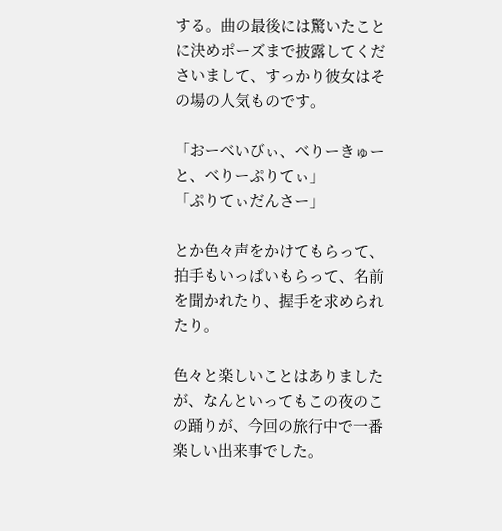する。曲の最後には驚いたことに決めポーズまで披露してくださいまして、すっかり彼女はその場の人気ものです。

「おーべいびぃ、べりーきゅーと、べりーぷりてぃ」
「ぷりてぃだんさー」

とか色々声をかけてもらって、拍手もいっぱいもらって、名前を聞かれたり、握手を求められたり。

色々と楽しいことはありましたが、なんといってもこの夜のこの踊りが、今回の旅行中で一番楽しい出来事でした。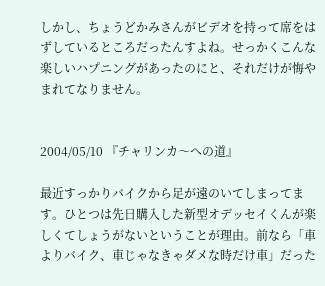しかし、ちょうどかみさんがビデオを持って席をはずしているところだったんすよね。せっかくこんな楽しいハプニングがあったのにと、それだけが悔やまれてなりません。


2004/05/10 『チャリンカ〜への道』

最近すっかりバイクから足が遠のいてしまってます。ひとつは先日購入した新型オデッセイくんが楽しくてしょうがないということが理由。前なら「車よりバイク、車じゃなきゃダメな時だけ車」だった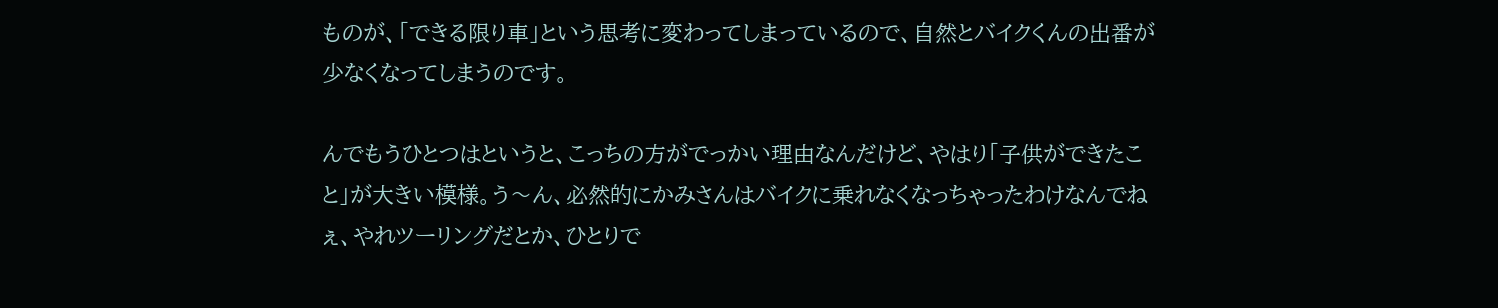ものが、「できる限り車」という思考に変わってしまっているので、自然とバイクくんの出番が少なくなってしまうのです。

んでもうひとつはというと、こっちの方がでっかい理由なんだけど、やはり「子供ができたこと」が大きい模様。う〜ん、必然的にかみさんはバイクに乗れなくなっちゃったわけなんでねぇ、やれツーリングだとか、ひとりで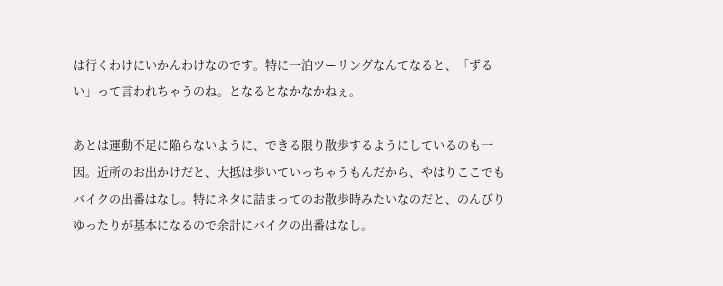は行くわけにいかんわけなのです。特に一泊ツーリングなんてなると、「ずるい」って言われちゃうのね。となるとなかなかねぇ。

あとは運動不足に陥らないように、できる限り散歩するようにしているのも一因。近所のお出かけだと、大抵は歩いていっちゃうもんだから、やはりここでもバイクの出番はなし。特にネタに詰まってのお散歩時みたいなのだと、のんびりゆったりが基本になるので余計にバイクの出番はなし。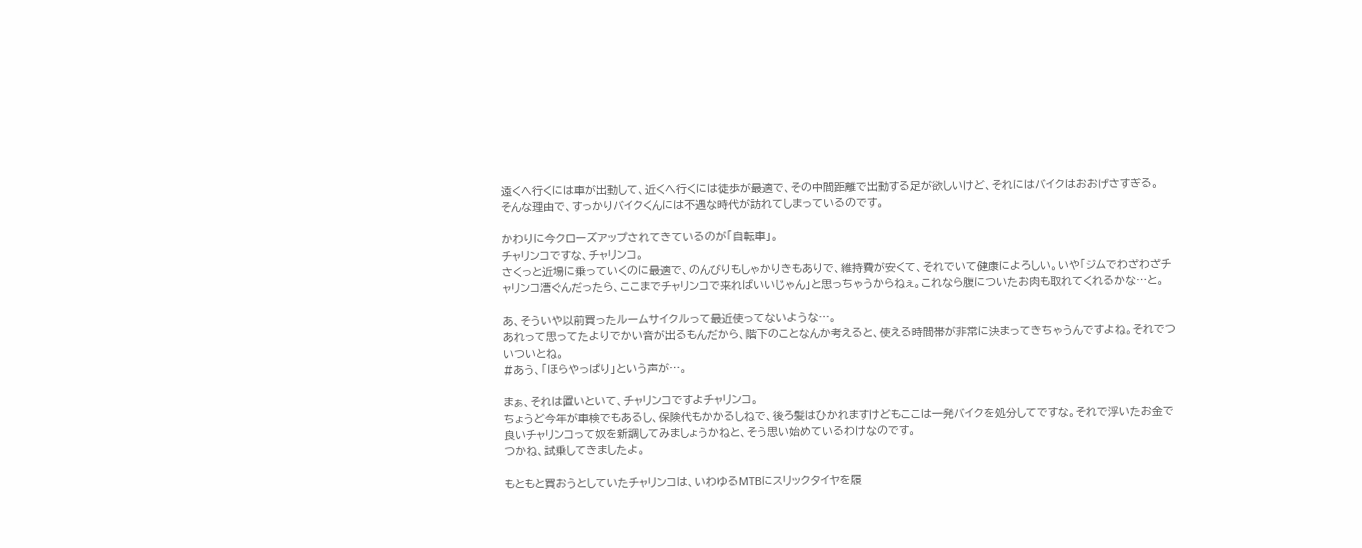遠くへ行くには車が出動して、近くへ行くには徒歩が最適で、その中間距離で出動する足が欲しいけど、それにはバイクはおおげさすぎる。
そんな理由で、すっかりバイクくんには不遇な時代が訪れてしまっているのです。

かわりに今クローズアップされてきているのが「自転車」。
チャリンコですな、チャリンコ。
さくっと近場に乗っていくのに最適で、のんびりもしゃかりきもありで、維持費が安くて、それでいて健康によろしい。いや「ジムでわざわざチャリンコ漕ぐんだったら、ここまでチャリンコで来ればいいじゃん」と思っちゃうからねぇ。これなら腹についたお肉も取れてくれるかな…と。

あ、そういや以前買ったルームサイクルって最近使ってないような…。
あれって思ってたよりでかい音が出るもんだから、階下のことなんか考えると、使える時間帯が非常に決まってきちゃうんですよね。それでついついとね。
#あう、「ほらやっぱり」という声が…。

まぁ、それは置いといて、チャリンコですよチャリンコ。
ちょうど今年が車検でもあるし、保険代もかかるしねで、後ろ髪はひかれますけどもここは一発バイクを処分してですな。それで浮いたお金で良いチャリンコって奴を新調してみましょうかねと、そう思い始めているわけなのです。
つかね、試乗してきましたよ。

もともと買おうとしていたチャリンコは、いわゆるMTBにスリックタイヤを履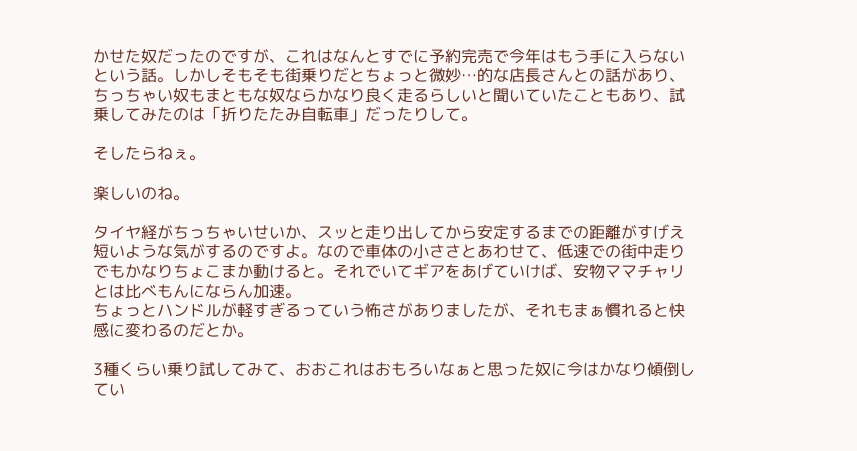かせた奴だったのですが、これはなんとすでに予約完売で今年はもう手に入らないという話。しかしそもそも街乗りだとちょっと微妙…的な店長さんとの話があり、ちっちゃい奴もまともな奴ならかなり良く走るらしいと聞いていたこともあり、試乗してみたのは「折りたたみ自転車」だったりして。

そしたらねぇ。

楽しいのね。

タイヤ経がちっちゃいせいか、スッと走り出してから安定するまでの距離がすげえ短いような気がするのですよ。なので車体の小ささとあわせて、低速での街中走りでもかなりちょこまか動けると。それでいてギアをあげていけば、安物ママチャリとは比べもんにならん加速。
ちょっとハンドルが軽すぎるっていう怖さがありましたが、それもまぁ慣れると快感に変わるのだとか。

3種くらい乗り試してみて、おおこれはおもろいなぁと思った奴に今はかなり傾倒してい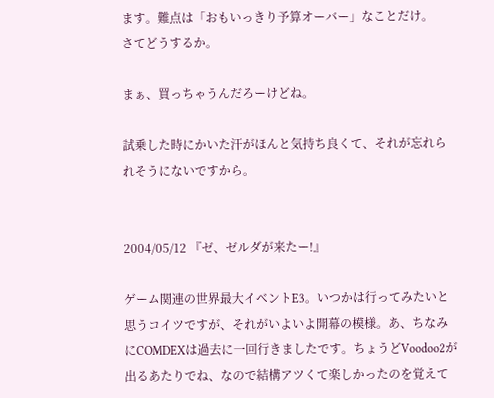ます。難点は「おもいっきり予算オーバー」なことだけ。
さてどうするか。

まぁ、買っちゃうんだろーけどね。

試乗した時にかいた汗がほんと気持ち良くて、それが忘れられそうにないですから。


2004/05/12 『ゼ、ゼルダが来たー!』

ゲーム関連の世界最大イベントE3。いつかは行ってみたいと思うコイツですが、それがいよいよ開幕の模様。あ、ちなみにCOMDEXは過去に一回行きましたです。ちょうどVoodoo2が出るあたりでね、なので結構アツくて楽しかったのを覚えて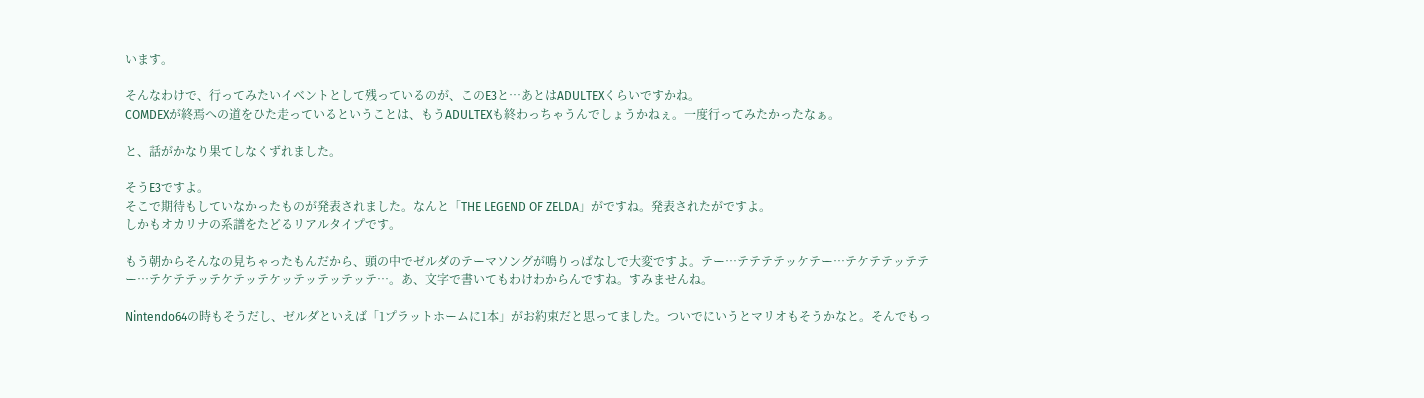います。

そんなわけで、行ってみたいイベントとして残っているのが、このE3と…あとはADULTEXくらいですかね。
COMDEXが終焉への道をひた走っているということは、もうADULTEXも終わっちゃうんでしょうかねぇ。一度行ってみたかったなぁ。

と、話がかなり果てしなくずれました。

そうE3ですよ。
そこで期待もしていなかったものが発表されました。なんと「THE LEGEND OF ZELDA」がですね。発表されたがですよ。
しかもオカリナの系譜をたどるリアルタイプです。

もう朝からそんなの見ちゃったもんだから、頭の中でゼルダのテーマソングが鳴りっぱなしで大変ですよ。テー…テテテテッケテー…テケテテッテテー…テケテテッテケテッテケッテッテッテッテ…。あ、文字で書いてもわけわからんですね。すみませんね。

Nintendo64の時もそうだし、ゼルダといえば「1プラットホームに1本」がお約束だと思ってました。ついでにいうとマリオもそうかなと。そんでもっ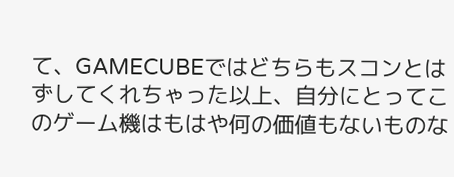て、GAMECUBEではどちらもスコンとはずしてくれちゃった以上、自分にとってこのゲーム機はもはや何の価値もないものな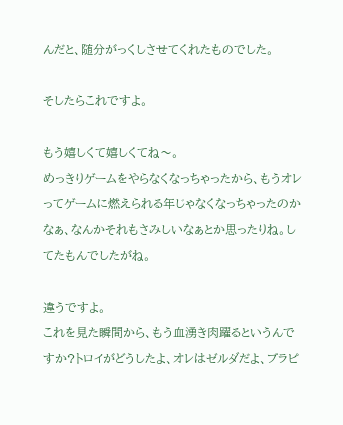んだと、随分がっくしさせてくれたものでした。

そしたらこれですよ。

もう嬉しくて嬉しくてね〜。
めっきりゲームをやらなくなっちゃったから、もうオレってゲームに燃えられる年じゃなくなっちゃったのかなぁ、なんかそれもさみしいなぁとか思ったりね。してたもんでしたがね。

違うですよ。
これを見た瞬間から、もう血湧き肉躍るというんですか?トロイがどうしたよ、オレはゼルダだよ、ブラピ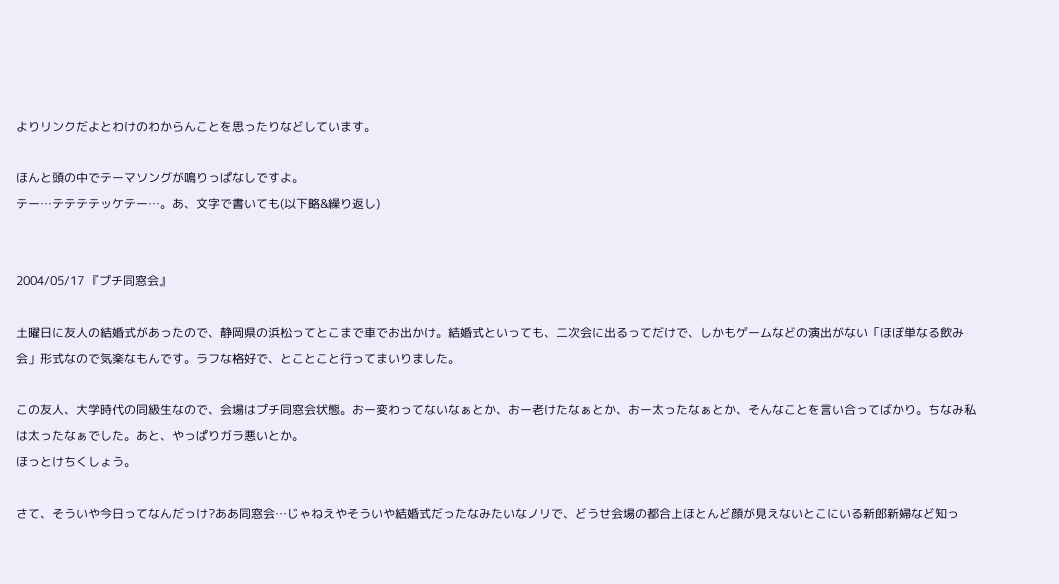よりリンクだよとわけのわからんことを思ったりなどしています。

ほんと頭の中でテーマソングが鳴りっぱなしですよ。
テー…テテテテッケテー…。あ、文字で書いても(以下略&繰り返し)


2004/05/17 『プチ同窓会』

土曜日に友人の結婚式があったので、静岡県の浜松ってとこまで車でお出かけ。結婚式といっても、二次会に出るってだけで、しかもゲームなどの演出がない「ほぼ単なる飲み会」形式なので気楽なもんです。ラフな格好で、とことこと行ってまいりました。

この友人、大学時代の同級生なので、会場はプチ同窓会状態。おー変わってないなぁとか、おー老けたなぁとか、おー太ったなぁとか、そんなことを言い合ってばかり。ちなみ私は太ったなぁでした。あと、やっぱりガラ悪いとか。
ほっとけちくしょう。

さて、そういや今日ってなんだっけ?ああ同窓会…じゃねえやそういや結婚式だったなみたいなノリで、どうせ会場の都合上ほとんど顔が見えないとこにいる新郎新婦など知っ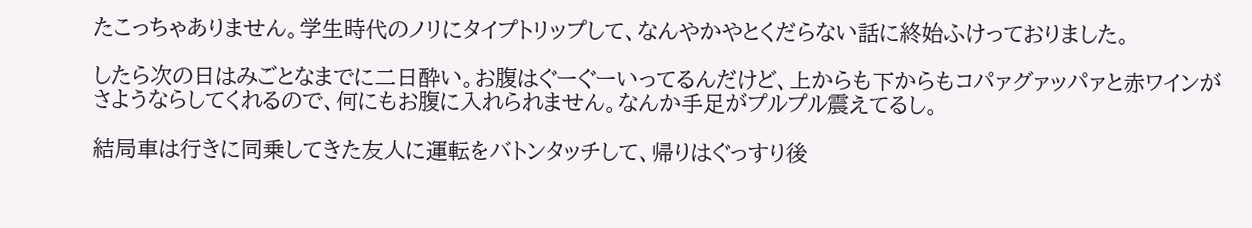たこっちゃありません。学生時代のノリにタイプトリップして、なんやかやとくだらない話に終始ふけっておりました。

したら次の日はみごとなまでに二日酔い。お腹はぐーぐーいってるんだけど、上からも下からもコパァグァッパァと赤ワインがさようならしてくれるので、何にもお腹に入れられません。なんか手足がプルプル震えてるし。

結局車は行きに同乗してきた友人に運転をバトンタッチして、帰りはぐっすり後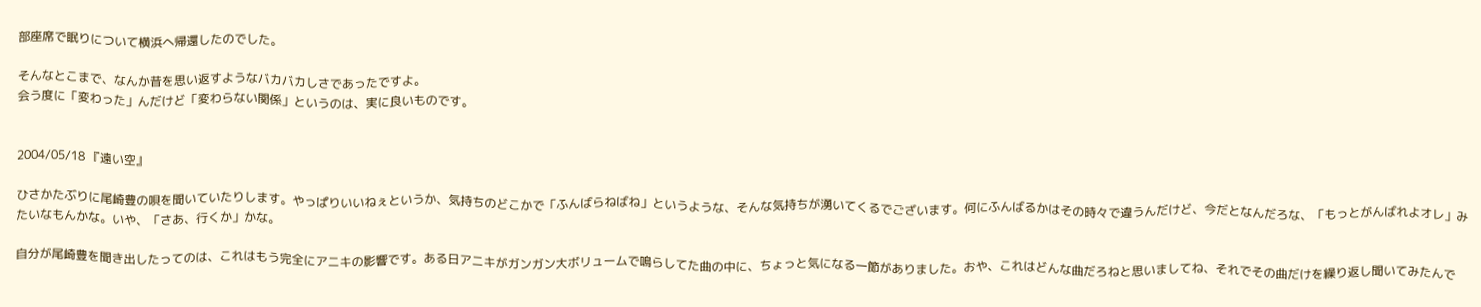部座席で眠りについて横浜へ帰還したのでした。

そんなとこまで、なんか昔を思い返すようなバカバカしさであったですよ。
会う度に「変わった」んだけど「変わらない関係」というのは、実に良いものです。


2004/05/18 『遠い空』

ひさかたぶりに尾崎豊の唄を聞いていたりします。やっぱりいいねぇというか、気持ちのどこかで「ふんばらねばね」というような、そんな気持ちが湧いてくるでございます。何にふんばるかはその時々で違うんだけど、今だとなんだろな、「もっとがんばれよオレ」みたいなもんかな。いや、「さあ、行くか」かな。

自分が尾崎豊を聞き出したってのは、これはもう完全にアニキの影響です。ある日アニキがガンガン大ボリュームで鳴らしてた曲の中に、ちょっと気になる一節がありました。おや、これはどんな曲だろねと思いましてね、それでその曲だけを繰り返し聞いてみたんで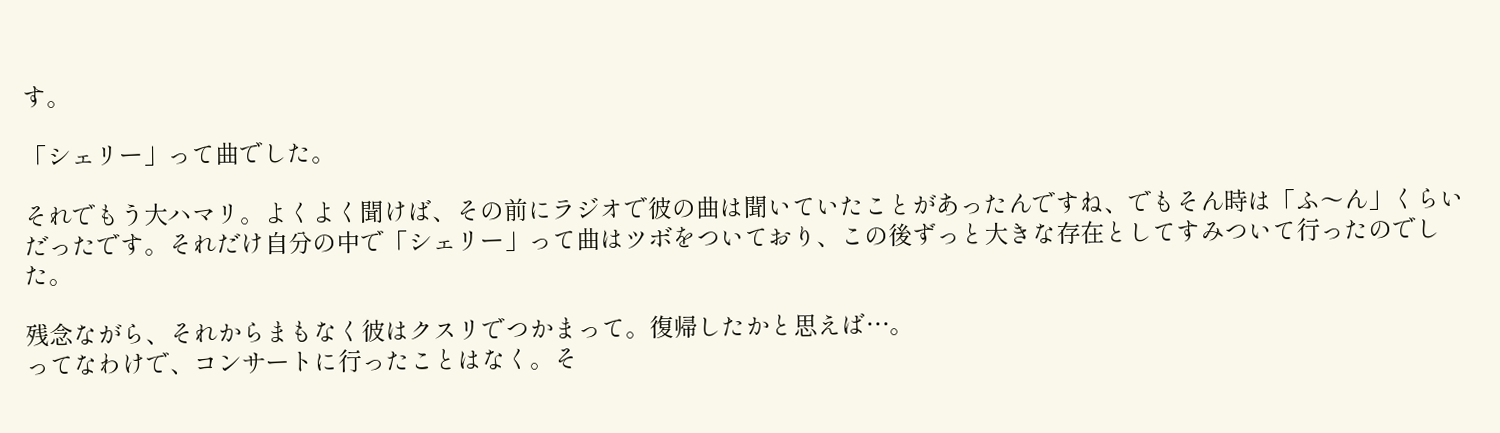す。

「シェリー」って曲でした。

それでもう大ハマリ。よくよく聞けば、その前にラジオで彼の曲は聞いていたことがあったんですね、でもそん時は「ふ〜ん」くらいだったです。それだけ自分の中で「シェリー」って曲はツボをついており、この後ずっと大きな存在としてすみついて行ったのでした。

残念ながら、それからまもなく彼はクスリでつかまって。復帰したかと思えば…。
ってなわけで、コンサートに行ったことはなく。そ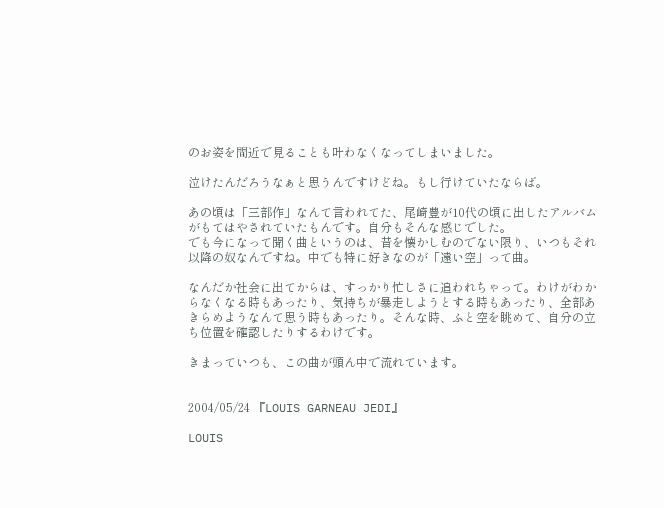のお姿を間近で見ることも叶わなくなってしまいました。

泣けたんだろうなぁと思うんですけどね。もし行けていたならば。

あの頃は「三部作」なんて言われてた、尾崎豊が10代の頃に出したアルバムがもてはやされていたもんです。自分もそんな感じでした。
でも今になって聞く曲というのは、昔を懐かしむのでない限り、いつもそれ以降の奴なんですね。中でも特に好きなのが「遠い空」って曲。

なんだか社会に出てからは、すっかり忙しさに追われちゃって。わけがわからなくなる時もあったり、気持ちが暴走しようとする時もあったり、全部あきらめようなんて思う時もあったり。そんな時、ふと空を眺めて、自分の立ち位置を確認したりするわけです。

きまっていつも、この曲が頭ん中で流れています。


2004/05/24 『LOUIS GARNEAU JEDI』

LOUIS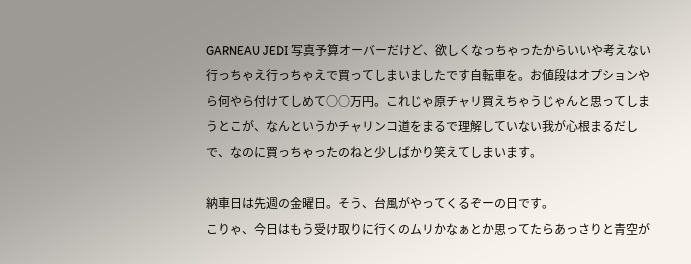GARNEAU JEDI 写真予算オーバーだけど、欲しくなっちゃったからいいや考えない行っちゃえ行っちゃえで買ってしまいましたです自転車を。お値段はオプションやら何やら付けてしめて○○万円。これじゃ原チャリ買えちゃうじゃんと思ってしまうとこが、なんというかチャリンコ道をまるで理解していない我が心根まるだしで、なのに買っちゃったのねと少しばかり笑えてしまいます。

納車日は先週の金曜日。そう、台風がやってくるぞーの日です。
こりゃ、今日はもう受け取りに行くのムリかなぁとか思ってたらあっさりと青空が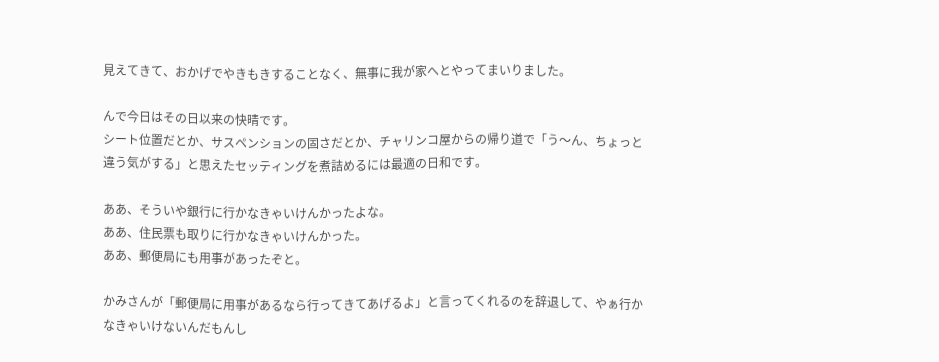見えてきて、おかげでやきもきすることなく、無事に我が家へとやってまいりました。

んで今日はその日以来の快晴です。
シート位置だとか、サスペンションの固さだとか、チャリンコ屋からの帰り道で「う〜ん、ちょっと違う気がする」と思えたセッティングを煮詰めるには最適の日和です。

ああ、そういや銀行に行かなきゃいけんかったよな。
ああ、住民票も取りに行かなきゃいけんかった。
ああ、郵便局にも用事があったぞと。

かみさんが「郵便局に用事があるなら行ってきてあげるよ」と言ってくれるのを辞退して、やぁ行かなきゃいけないんだもんし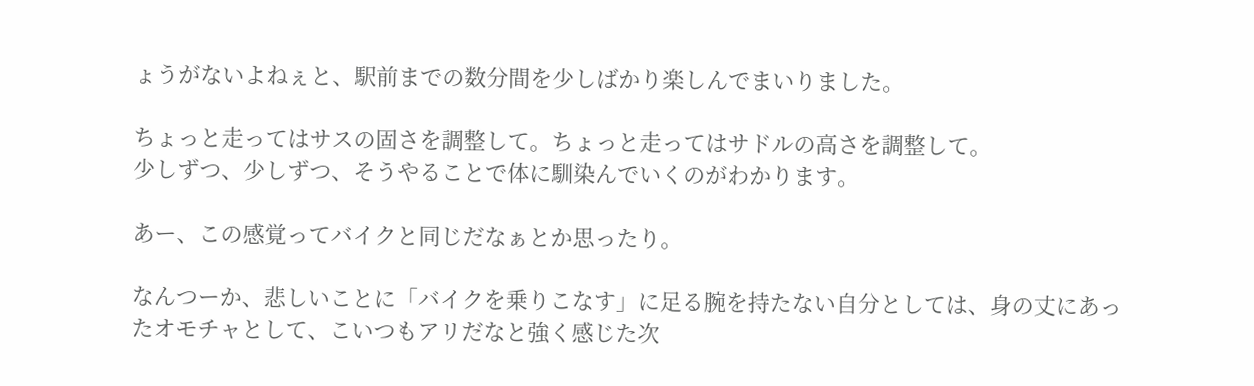ょうがないよねぇと、駅前までの数分間を少しばかり楽しんでまいりました。

ちょっと走ってはサスの固さを調整して。ちょっと走ってはサドルの高さを調整して。
少しずつ、少しずつ、そうやることで体に馴染んでいくのがわかります。

あー、この感覚ってバイクと同じだなぁとか思ったり。

なんつーか、悲しいことに「バイクを乗りこなす」に足る腕を持たない自分としては、身の丈にあったオモチャとして、こいつもアリだなと強く感じた次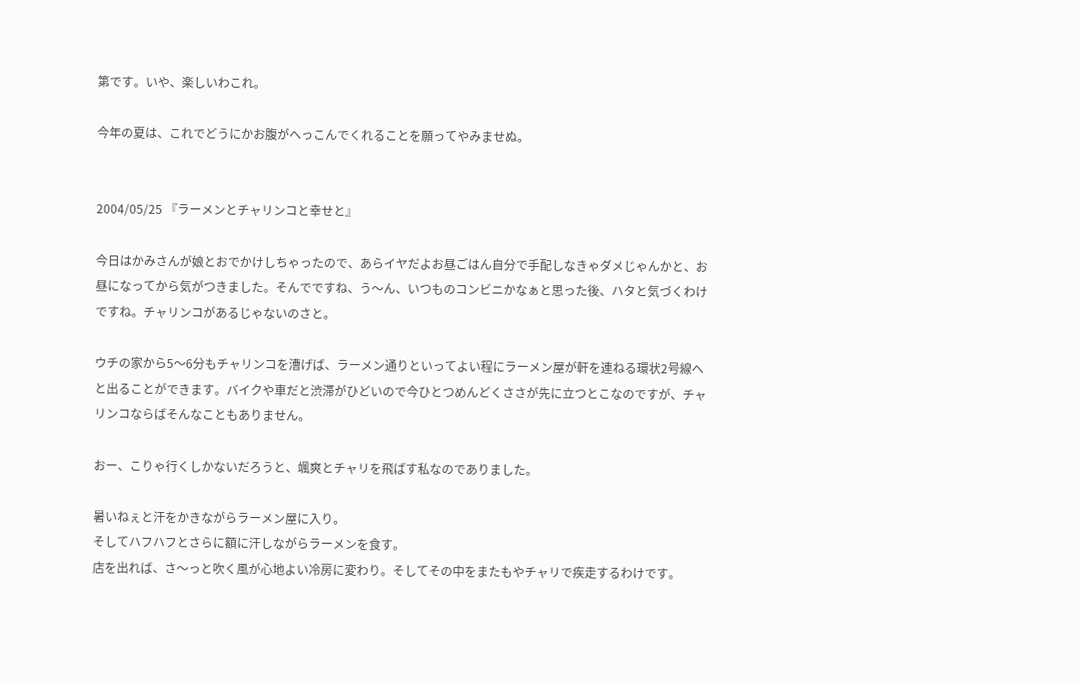第です。いや、楽しいわこれ。

今年の夏は、これでどうにかお腹がへっこんでくれることを願ってやみませぬ。


2004/05/25 『ラーメンとチャリンコと幸せと』

今日はかみさんが娘とおでかけしちゃったので、あらイヤだよお昼ごはん自分で手配しなきゃダメじゃんかと、お昼になってから気がつきました。そんでですね、う〜ん、いつものコンビニかなぁと思った後、ハタと気づくわけですね。チャリンコがあるじゃないのさと。

ウチの家から5〜6分もチャリンコを漕げば、ラーメン通りといってよい程にラーメン屋が軒を連ねる環状2号線へと出ることができます。バイクや車だと渋滞がひどいので今ひとつめんどくささが先に立つとこなのですが、チャリンコならばそんなこともありません。

おー、こりゃ行くしかないだろうと、颯爽とチャリを飛ばす私なのでありました。

暑いねぇと汗をかきながらラーメン屋に入り。
そしてハフハフとさらに額に汗しながらラーメンを食す。
店を出れば、さ〜っと吹く風が心地よい冷房に変わり。そしてその中をまたもやチャリで疾走するわけです。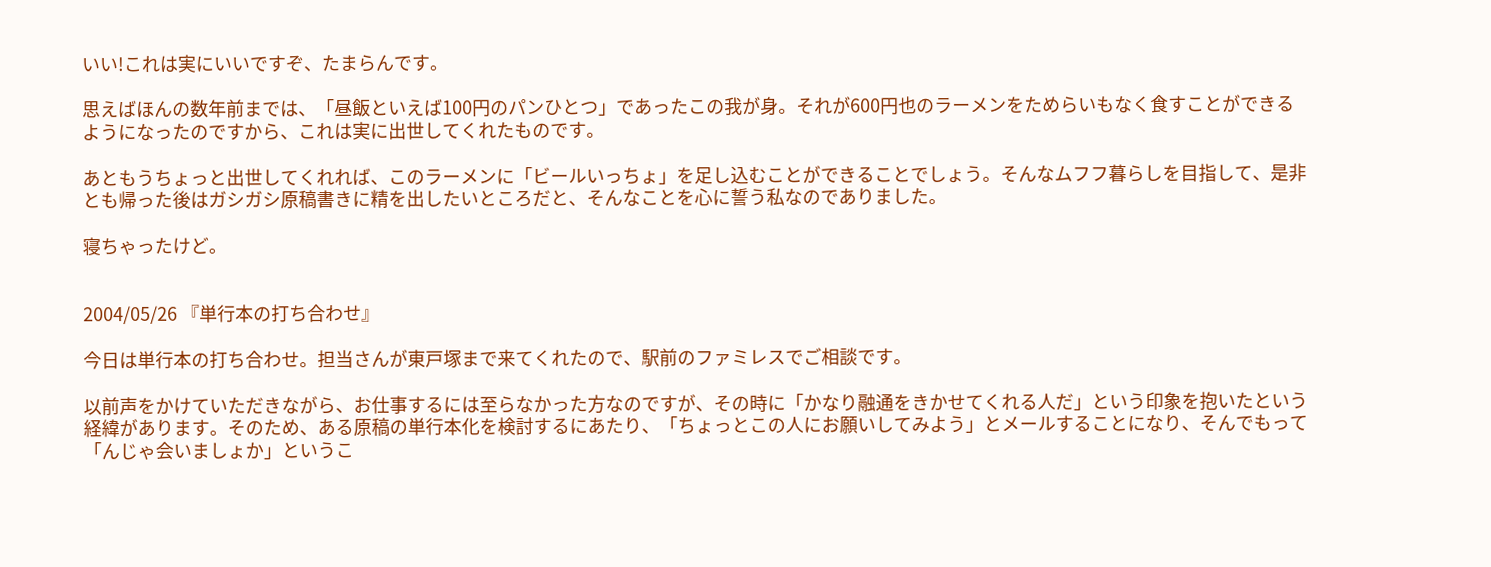いい!これは実にいいですぞ、たまらんです。

思えばほんの数年前までは、「昼飯といえば100円のパンひとつ」であったこの我が身。それが600円也のラーメンをためらいもなく食すことができるようになったのですから、これは実に出世してくれたものです。

あともうちょっと出世してくれれば、このラーメンに「ビールいっちょ」を足し込むことができることでしょう。そんなムフフ暮らしを目指して、是非とも帰った後はガシガシ原稿書きに精を出したいところだと、そんなことを心に誓う私なのでありました。

寝ちゃったけど。


2004/05/26 『単行本の打ち合わせ』

今日は単行本の打ち合わせ。担当さんが東戸塚まで来てくれたので、駅前のファミレスでご相談です。

以前声をかけていただきながら、お仕事するには至らなかった方なのですが、その時に「かなり融通をきかせてくれる人だ」という印象を抱いたという経緯があります。そのため、ある原稿の単行本化を検討するにあたり、「ちょっとこの人にお願いしてみよう」とメールすることになり、そんでもって「んじゃ会いましょか」というこ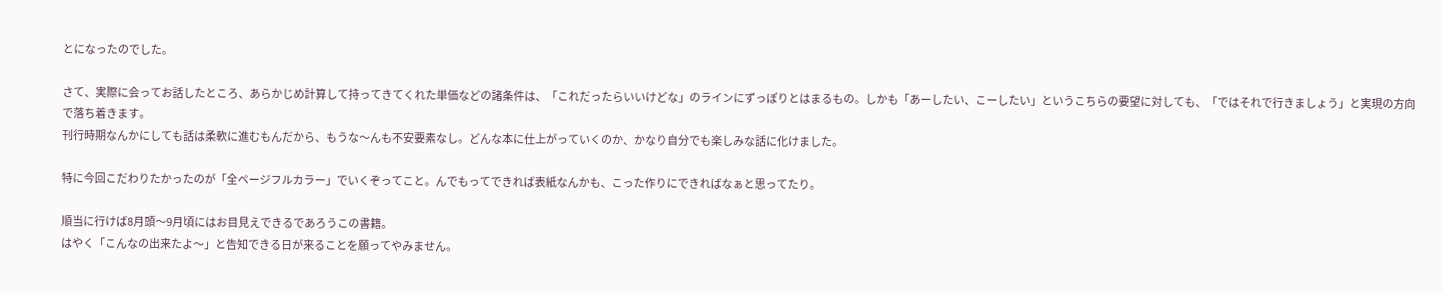とになったのでした。

さて、実際に会ってお話したところ、あらかじめ計算して持ってきてくれた単価などの諸条件は、「これだったらいいけどな」のラインにずっぽりとはまるもの。しかも「あーしたい、こーしたい」というこちらの要望に対しても、「ではそれで行きましょう」と実現の方向で落ち着きます。
刊行時期なんかにしても話は柔軟に進むもんだから、もうな〜んも不安要素なし。どんな本に仕上がっていくのか、かなり自分でも楽しみな話に化けました。

特に今回こだわりたかったのが「全ページフルカラー」でいくぞってこと。んでもってできれば表紙なんかも、こった作りにできればなぁと思ってたり。

順当に行けば8月頭〜9月頃にはお目見えできるであろうこの書籍。
はやく「こんなの出来たよ〜」と告知できる日が来ることを願ってやみません。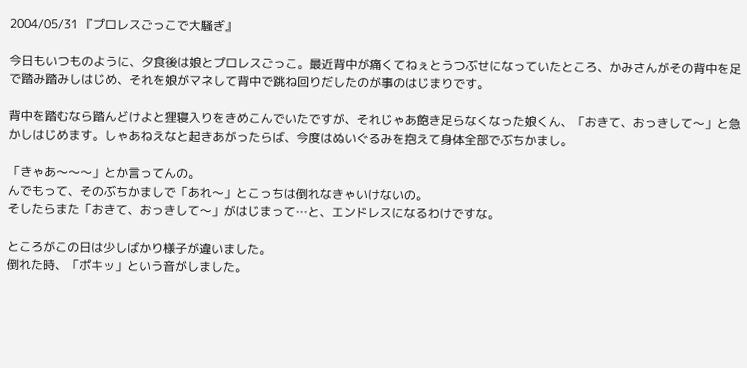2004/05/31 『プロレスごっこで大騒ぎ』

今日もいつものように、夕食後は娘とプロレスごっこ。最近背中が痛くてねぇとうつぶせになっていたところ、かみさんがその背中を足で踏み踏みしはじめ、それを娘がマネして背中で跳ね回りだしたのが事のはじまりです。

背中を踏むなら踏んどけよと狸寝入りをきめこんでいたですが、それじゃあ飽き足らなくなった娘くん、「おきて、おっきして〜」と急かしはじめます。しゃあねえなと起きあがったらば、今度はぬいぐるみを抱えて身体全部でぶちかまし。

「きゃあ〜〜〜」とか言ってんの。
んでもって、そのぶちかましで「あれ〜」とこっちは倒れなきゃいけないの。
そしたらまた「おきて、おっきして〜」がはじまって…と、エンドレスになるわけですな。

ところがこの日は少しばかり様子が違いました。
倒れた時、「ポキッ」という音がしました。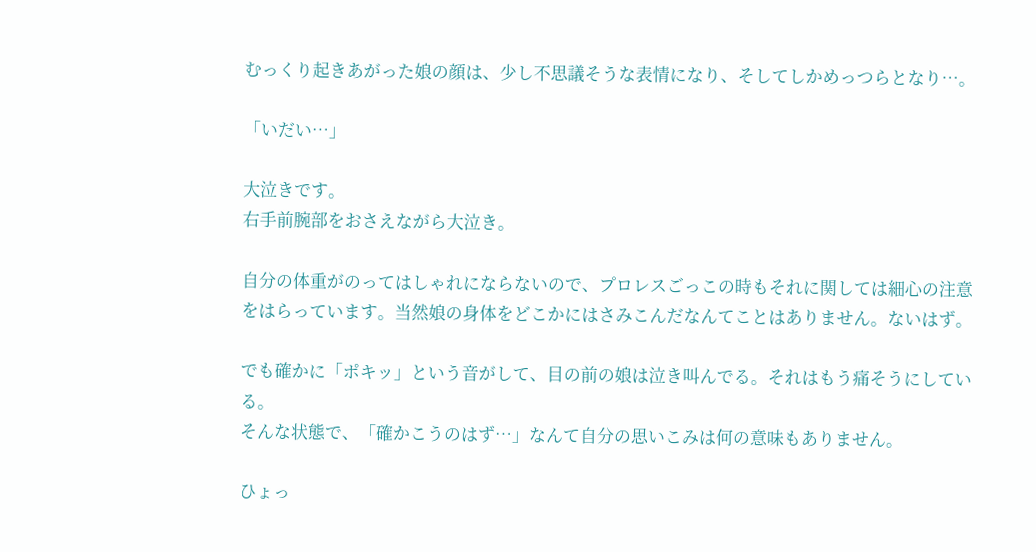むっくり起きあがった娘の顔は、少し不思議そうな表情になり、そしてしかめっつらとなり…。

「いだい…」

大泣きです。
右手前腕部をおさえながら大泣き。

自分の体重がのってはしゃれにならないので、プロレスごっこの時もそれに関しては細心の注意をはらっています。当然娘の身体をどこかにはさみこんだなんてことはありません。ないはず。

でも確かに「ポキッ」という音がして、目の前の娘は泣き叫んでる。それはもう痛そうにしている。
そんな状態で、「確かこうのはず…」なんて自分の思いこみは何の意味もありません。

ひょっ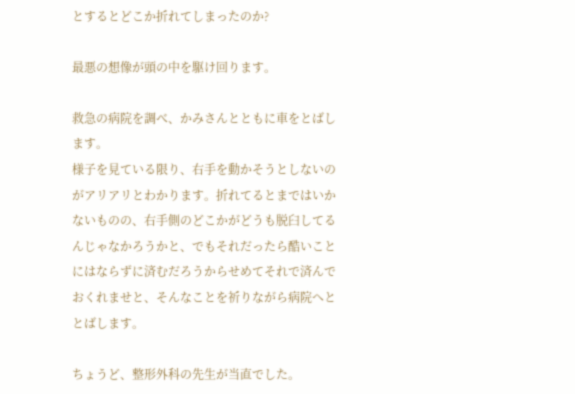とするとどこか折れてしまったのか?

最悪の想像が頭の中を駆け回ります。

救急の病院を調べ、かみさんとともに車をとばします。
様子を見ている限り、右手を動かそうとしないのがアリアリとわかります。折れてるとまではいかないものの、右手側のどこかがどうも脱臼してるんじゃなかろうかと、でもそれだったら酷いことにはならずに済むだろうからせめてそれで済んでおくれませと、そんなことを祈りながら病院へととばします。

ちょうど、整形外科の先生が当直でした。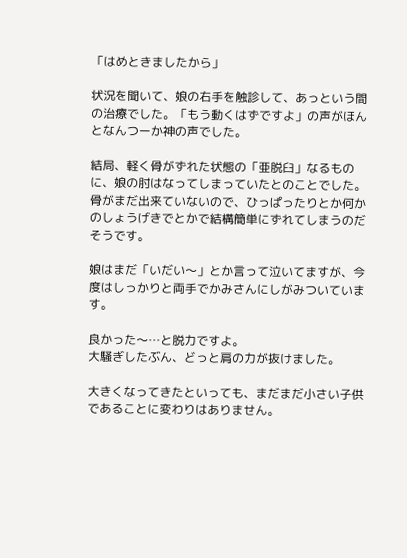「はめときましたから」

状況を聞いて、娘の右手を触診して、あっという間の治療でした。「もう動くはずですよ」の声がほんとなんつーか神の声でした。

結局、軽く骨がずれた状態の「亜脱臼」なるものに、娘の肘はなってしまっていたとのことでした。骨がまだ出来ていないので、ひっぱったりとか何かのしょうげきでとかで結構簡単にずれてしまうのだそうです。

娘はまだ「いだい〜」とか言って泣いてますが、今度はしっかりと両手でかみさんにしがみついています。

良かった〜…と脱力ですよ。
大騒ぎしたぶん、どっと肩の力が抜けました。

大きくなってきたといっても、まだまだ小さい子供であることに変わりはありません。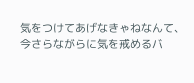気をつけてあげなきゃねなんて、今さらながらに気を戒めるバ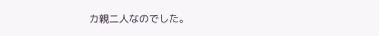カ親二人なのでした。